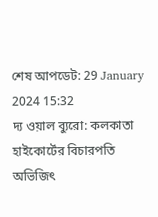শেষ আপডেট: 29 January 2024 15:32
দ্য ওয়াল ব্যুরো: কলকাতা হাইকোর্টের বিচারপতি অভিজিৎ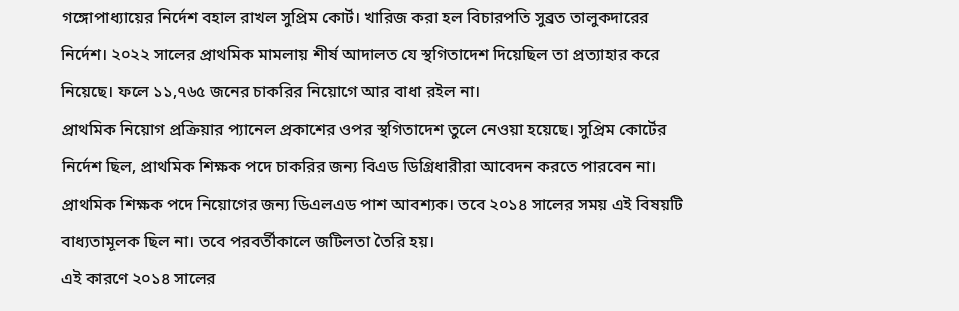গঙ্গোপাধ্যায়ের নির্দেশ বহাল রাখল সুপ্রিম কোর্ট। খারিজ করা হল বিচারপতি সুব্রত তালুকদারের নির্দেশ। ২০২২ সালের প্রাথমিক মামলায় শীর্ষ আদালত যে স্থগিতাদেশ দিয়েছিল তা প্রত্যাহার করে নিয়েছে। ফলে ১১,৭৬৫ জনের চাকরির নিয়োগে আর বাধা রইল না।
প্রাথমিক নিয়োগ প্রক্রিয়ার প্যানেল প্রকাশের ওপর স্থগিতাদেশ তুলে নেওয়া হয়েছে। সুপ্রিম কোর্টের নির্দেশ ছিল, প্রাথমিক শিক্ষক পদে চাকরির জন্য বিএড ডিগ্রিধারীরা আবেদন করতে পারবেন না। প্রাথমিক শিক্ষক পদে নিয়োগের জন্য ডিএলএড পাশ আবশ্যক। তবে ২০১৪ সালের সময় এই বিষয়টি বাধ্যতামূলক ছিল না। তবে পরবর্তীকালে জটিলতা তৈরি হয়।
এই কারণে ২০১৪ সালের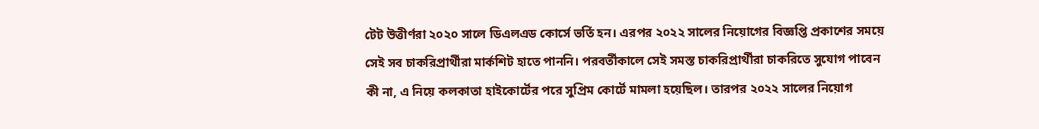টেট উত্তীর্ণরা ২০২০ সালে ডিএলএড কোর্সে ভর্তি হন। এরপর ২০২২ সালের নিয়োগের বিজ্ঞপ্তি প্রকাশের সময়ে সেই সব চাকরিপ্রার্থীরা মার্কশিট হাতে পাননি। পরবর্তীকালে সেই সমস্ত চাকরিপ্রার্থীরা চাকরিতে সুযোগ পাবেন কী না, এ নিয়ে কলকাতা হাইকোর্টের পরে সুপ্রিম কোর্টে মামলা হয়েছিল। তারপর ২০২২ সালের নিয়োগ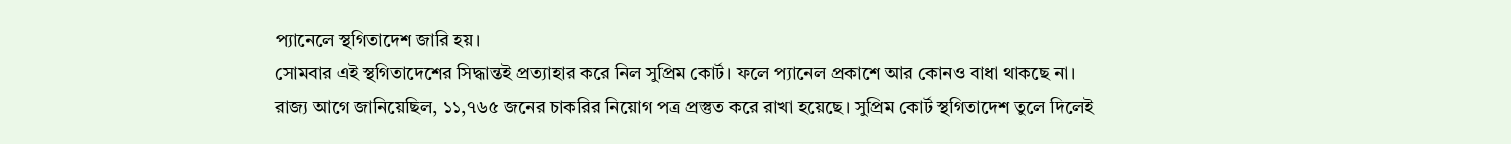প্যানেলে স্থগিতাদেশ জারি হয়।
সোমবার এই স্থগিতাদেশের সিদ্ধান্তই প্রত্যাহার করে নিল সুপ্রিম কোর্ট। ফলে প্যানেল প্রকাশে আর কোনও বাধা থাকছে না।
রাজ্য আগে জানিয়েছিল, ১১,৭৬৫ জনের চাকরির নিয়োগ পত্র প্রস্তুত করে রাখা হয়েছে। সুপ্রিম কোর্ট স্থগিতাদেশ তুলে দিলেই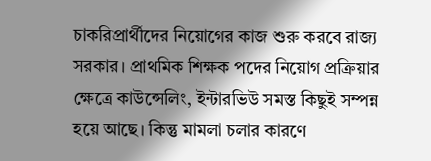চাকরিপ্রার্থীদের নিয়োগের কাজ শুরু করবে রাজ্য সরকার। প্রাথমিক শিক্ষক পদের নিয়োগ প্রক্রিয়ার ক্ষেত্রে কাউন্সেলিং, ইন্টারভিউ সমস্ত কিছুই সম্পন্ন হয়ে আছে। কিন্তু মামলা চলার কারণে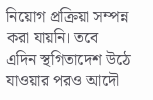নিয়োগ প্রক্রিয়া সম্পন্ন করা যায়নি। তবে এদিন স্থগিতাদেশ উঠে যাওয়ার পরও আদৌ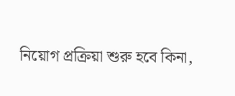নিয়োগ প্রক্রিয়া শুরু হবে কিনা,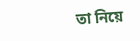তা নিয়ে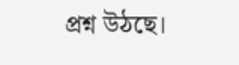প্রশ্ন উঠছে।